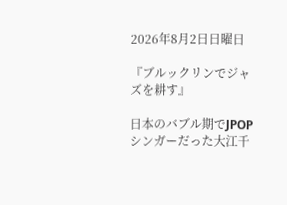2026年8月2日日曜日

『ブルックリンでジャズを耕す』

日本のバブル期でJPOPシンガーだった大江千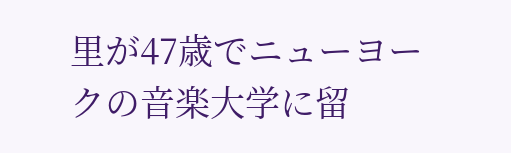里が47歳でニューヨークの音楽大学に留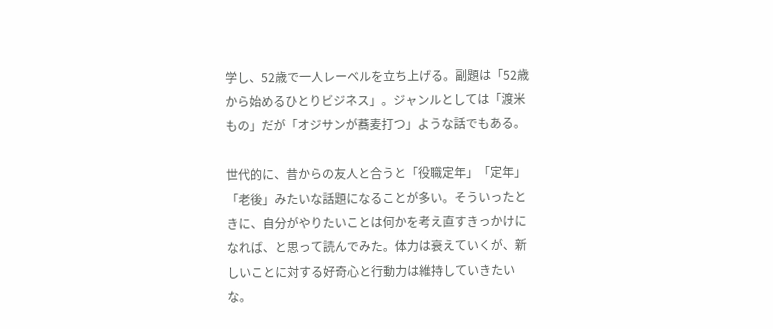学し、52歳で一人レーベルを立ち上げる。副題は「52歳から始めるひとりビジネス」。ジャンルとしては「渡米もの」だが「オジサンが蕎麦打つ」ような話でもある。

世代的に、昔からの友人と合うと「役職定年」「定年」「老後」みたいな話題になることが多い。そういったときに、自分がやりたいことは何かを考え直すきっかけになれば、と思って読んでみた。体力は衰えていくが、新しいことに対する好奇心と行動力は維持していきたいな。